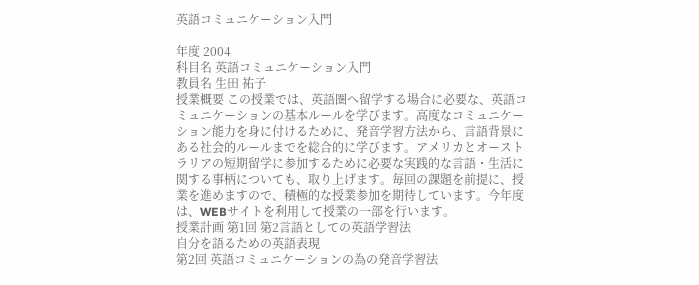英語コミュニケーション入門

年度 2004
科目名 英語コミュニケーション入門
教員名 生田 祐子
授業概要 この授業では、英語圏へ留学する場合に必要な、英語コミュニケーションの基本ルールを学びます。高度なコミュニケーション能力を身に付けるために、発音学習方法から、言語背景にある社会的ルールまでを総合的に学びます。アメリカとオーストラリアの短期留学に参加するために必要な実践的な言語・生活に関する事柄についても、取り上げます。毎回の課題を前提に、授業を進めますので、積極的な授業参加を期待しています。今年度は、WEBサイトを利用して授業の一部を行います。
授業計画 第1回 第2言語としての英語学習法
自分を語るための英語表現
第2回 英語コミュニケーションの為の発音学習法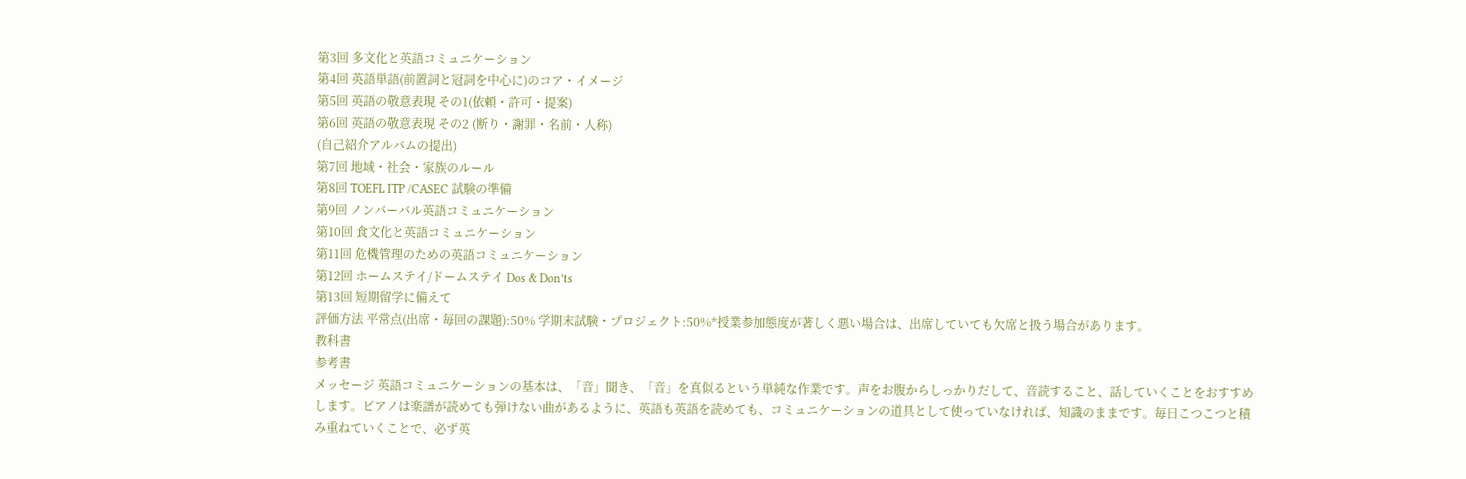第3回 多文化と英語コミュニケーション
第4回 英語単語(前置詞と冠詞を中心に)のコア・イメージ
第5回 英語の敬意表現 その1(依頼・許可・提案)
第6回 英語の敬意表現 その2 (断り・謝罪・名前・人称)
(自己紹介アルバムの提出)
第7回 地域・社会・家族のルール
第8回 TOEFL ITP /CASEC 試験の準備
第9回 ノンバーバル英語コミュニケーション
第10回 食文化と英語コミュニケーション
第11回 危機管理のための英語コミュニケーション
第12回 ホームステイ/ドームステイ Dos & Don’ts
第13回 短期留学に備えて
評価方法 平常点(出席・毎回の課題):50% 学期末試験・プロジェクト:50%*授業参加態度が著しく悪い場合は、出席していても欠席と扱う場合があります。
教科書
参考書
メッセージ 英語コミュニケーションの基本は、「音」聞き、「音」を真似るという単純な作業です。声をお腹からしっかりだして、音読すること、話していくことをおすすめします。ピアノは楽譜が読めても弾けない曲があるように、英語も英語を読めても、コミュニケーションの道具として使っていなければ、知識のままです。毎日こつこつと積み重ねていくことで、必ず英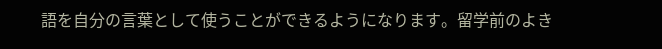語を自分の言葉として使うことができるようになります。留学前のよき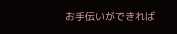お手伝いができれば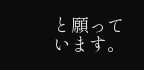と願っています。